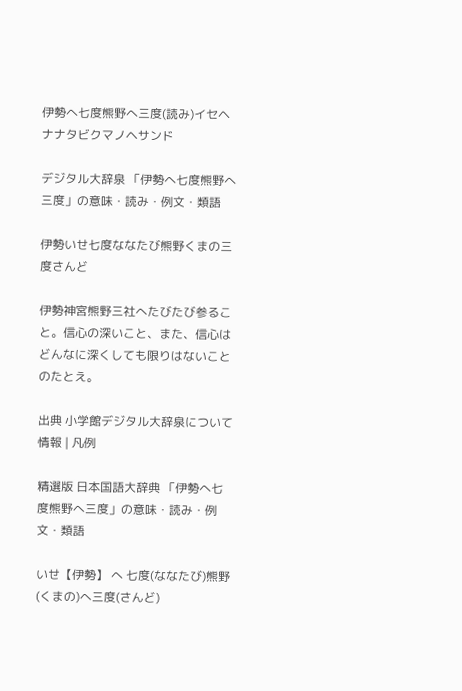伊勢へ七度熊野へ三度(読み)イセヘナナタビクマノヘサンド

デジタル大辞泉 「伊勢へ七度熊野へ三度」の意味・読み・例文・類語

伊勢いせ七度ななたび熊野くまの三度さんど

伊勢神宮熊野三社へたびたび参ること。信心の深いこと、また、信心はどんなに深くしても限りはないことのたとえ。

出典 小学館デジタル大辞泉について 情報 | 凡例

精選版 日本国語大辞典 「伊勢へ七度熊野へ三度」の意味・読み・例文・類語

いせ【伊勢】 へ 七度(ななたび)熊野(くまの)へ三度(さんど)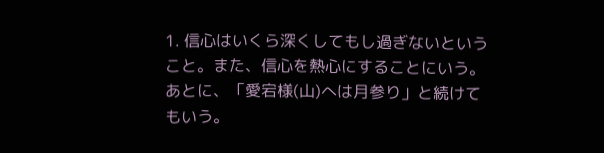1. 信心はいくら深くしてもし過ぎないということ。また、信心を熱心にすることにいう。あとに、「愛宕様(山)へは月参り」と続けてもいう。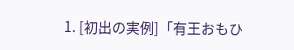1. [初出の実例]「有王おもひ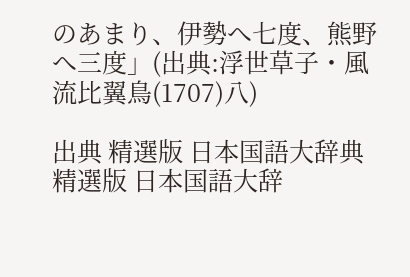のあまり、伊勢へ七度、熊野へ三度」(出典:浮世草子・風流比翼鳥(1707)八)

出典 精選版 日本国語大辞典精選版 日本国語大辞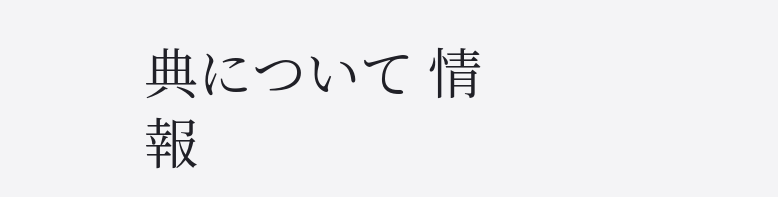典について 情報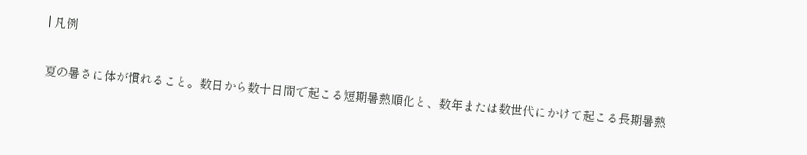| 凡例

夏の暑さに体が慣れること。数日から数十日間で起こる短期暑熱順化と、数年または数世代にかけて起こる長期暑熱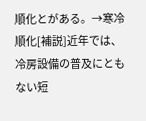順化とがある。→寒冷順化[補説]近年では、冷房設備の普及にともない短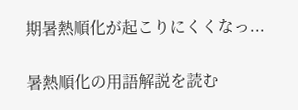期暑熱順化が起こりにくくなっ...

暑熱順化の用語解説を読む